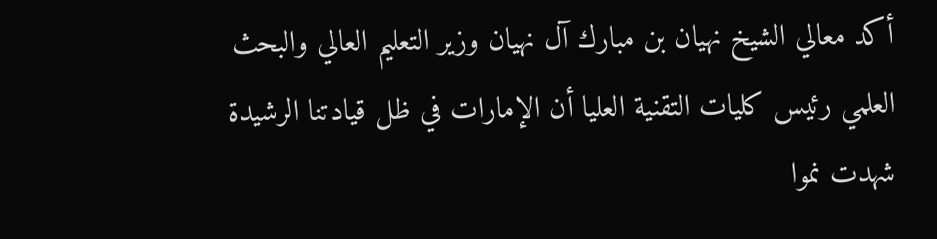أكد معالي الشيخ نهيان بن مبارك آل نهيان وزير التعليم العالي والبحث العلمي رئيس كليات التقنية العليا أن الإمارات في ظل قيادتنا الرشيدة شهدت نموا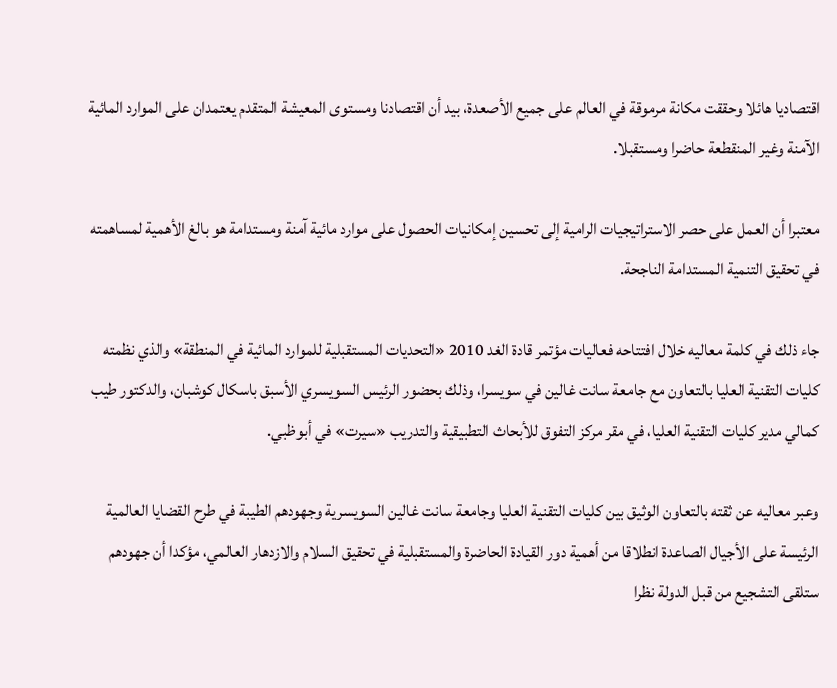اقتصاديا هائلا وحققت مكانة مرموقة في العالم على جميع الأصعدة، بيد أن اقتصادنا ومستوى المعيشة المتقدم يعتمدان على الموارد المائية الآمنة وغير المنقطعة حاضرا ومستقبلا.

معتبرا أن العمل على حصر الاستراتيجيات الرامية إلى تحسين إمكانيات الحصول على موارد مائية آمنة ومستدامة هو بالغ الأهمية لمساهمته في تحقيق التنمية المستدامة الناجحة.

جاء ذلك في كلمة معاليه خلال افتتاحه فعاليات مؤتمر قادة الغد 2010 «التحديات المستقبلية للموارد المائية في المنطقة» والذي نظمته كليات التقنية العليا بالتعاون مع جامعة سانت غالين في سويسرا، وذلك بحضور الرئيس السويسري الأسبق باسكال كوشبان، والدكتور طيب كمالي مدير كليات التقنية العليا، في مقر مركز التفوق للأبحاث التطبيقية والتدريب «سيرت» في أبوظبي.

وعبر معاليه عن ثقته بالتعاون الوثيق بين كليات التقنية العليا وجامعة سانت غالين السويسرية وجهودهم الطيبة في طرح القضايا العالمية الرئيسة على الأجيال الصاعدة انطلاقا من أهمية دور القيادة الحاضرة والمستقبلية في تحقيق السلام والازدهار العالمي، مؤكدا أن جهودهم ستلقى التشجيع من قبل الدولة نظرا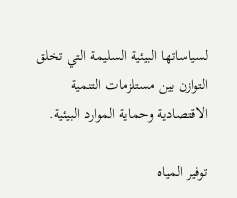لسياساتها البيئية السليمة التي تخلق التوازن بين مستلزمات التنمية الاقتصادية وحماية الموارد البيئية.

توفير المياه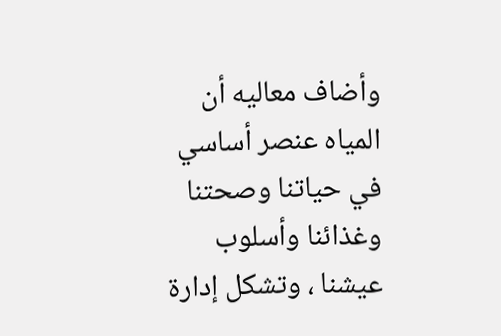وأضاف معاليه أن المياه عنصر أساسي في حياتنا وصحتنا وغذائنا وأسلوب عيشنا ، وتشكل إدارة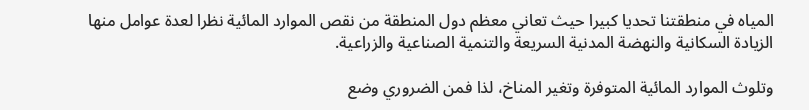المياه في منطقتنا تحديا كبيرا حيث تعاني معظم دول المنطقة من نقص الموارد المائية نظرا لعدة عوامل منها الزيادة السكانية والنهضة المدنية السريعة والتنمية الصناعية والزراعية.

وتلوث الموارد المائية المتوفرة وتغير المناخ، لذا فمن الضروري وضع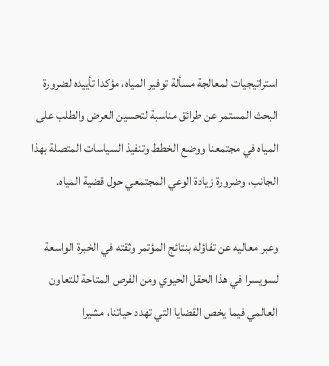استراتيجيات لمعالجة مسألة توفير المياه، مؤكدا تأييده لضرورة البحث المستمر عن طرائق مناسبة لتحسين العرض والطلب على المياه في مجتمعنا ووضع الخطط وتنفيذ السياسات المتصلة بهذا الجانب، وضرورة زيادة الوعي المجتمعي حول قضية المياه.

وعبر معاليه عن تفاؤله بنتائج المؤتمر وثقته في الخبرة الواسعة لسويسرا في هذا الحقل الحيوي ومن الفرص المتاحة للتعاون العالمي فيما يخص القضايا التي تهدد حياتنا، مشيرا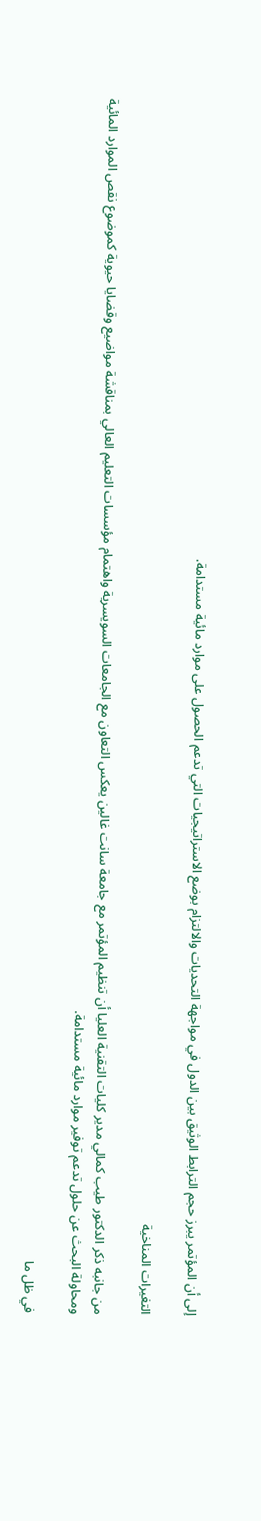إلى أن المؤتمر يبرز حجم الترابط الوثيق بين الدول في مواجهة التحديات والالتزام بوضع الاستراتيجيات التي تدعم الحصول على موارد مائية مستدامة.

التغيرات المناخية

من جانبه ذكر الدكتور طيب كمالي مدير كليات التقنية العليا أن تنظيم المؤتمر مع جامعة سانت غالين يعكس التعاون مع الجامعات السويسرية واهتمام مؤسسات التعليم العالي بمناقشة مواضيع وقضايا حيوية كموضوع نقص الموارد المائية ومحاولة البحث عن حلول تدعم توفير موارد مائية مستدامة.

في ظل ما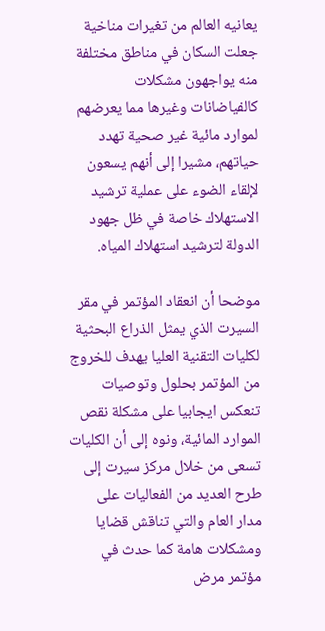يعانيه العالم من تغيرات مناخية جعلت السكان في مناطق مختلفة منه يواجهون مشكلات كالفياضانات وغيرها مما يعرضهم لموارد مائية غير صحية تهدد حياتهم، مشيرا إلى أنهم يسعون لإلقاء الضوء على عملية ترشيد الاستهلاك خاصة في ظل جهود الدولة لترشيد استهلاك المياه.

موضحا أن انعقاد المؤتمر في مقر السيرت الذي يمثل الذراع البحثية لكليات التقنية العليا يهدف للخروج من المؤتمر بحلول وتوصيات تنعكس ايجابيا على مشكلة نقص الموارد المائية، ونوه إلى أن الكليات تسعى من خلال مركز سيرت إلى طرح العديد من الفعاليات على مدار العام والتي تناقش قضايا ومشكلات هامة كما حدث في مؤتمر مرض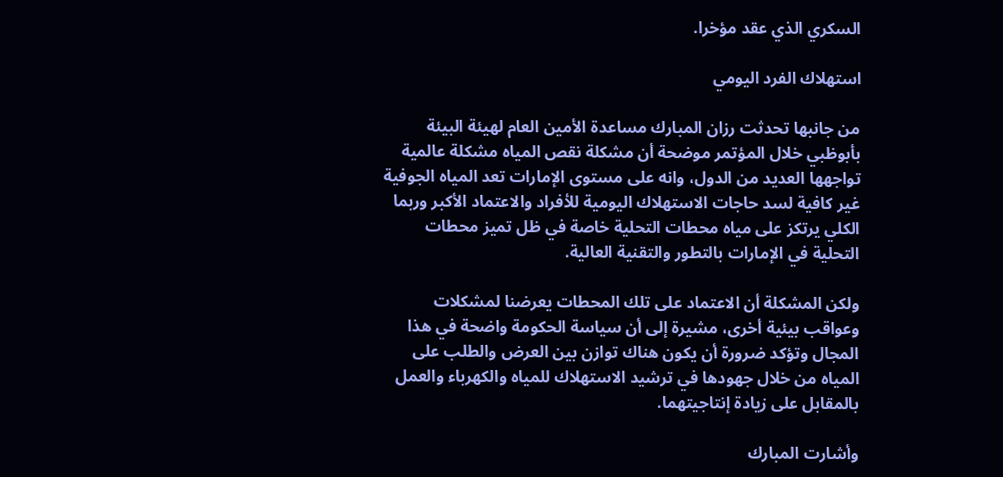السكري الذي عقد مؤخرا.

استهلاك الفرد اليومي

من جانبها تحدثت رزان المبارك مساعدة الأمين العام لهيئة البيئة بأبوظبي خلال المؤتمر موضحة أن مشكلة نقص المياه مشكلة عالمية تواجهها العديد من الدول، وانه على مستوى الإمارات تعد المياه الجوفية غير كافية لسد حاجات الاستهلاك اليومية للأفراد والاعتماد الأكبر وربما الكلي يرتكز على مياه محطات التحلية خاصة في ظل تميز محطات التحلية في الإمارات بالتطور والتقنية العالية.

ولكن المشكلة أن الاعتماد على تلك المحطات يعرضنا لمشكلات وعواقب بيئية أخرى، مشيرة إلى أن سياسة الحكومة واضحة في هذا المجال وتؤكد ضرورة أن يكون هناك توازن بين العرض والطلب على المياه من خلال جهودها في ترشيد الاستهلاك للمياه والكهرباء والعمل بالمقابل على زيادة إنتاجيتهما.

وأشارت المبارك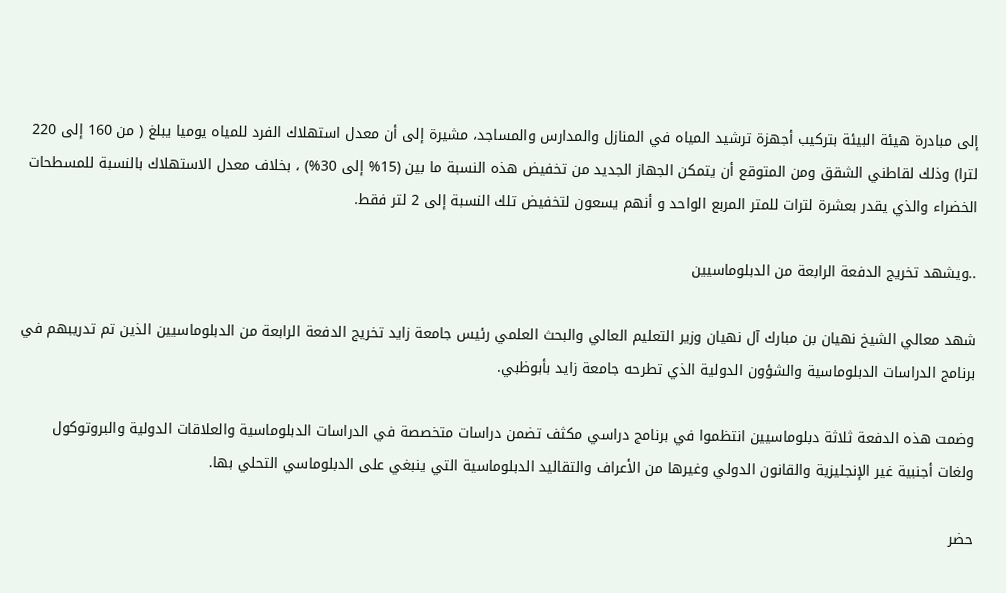إلى مبادرة هيئة البيئة بتركيب أجهزة ترشيد المياه في المنازل والمدارس والمساجد، مشيرة إلى أن معدل استهلاك الفرد للمياه يوميا يبلغ ( من 160 إلى 220 لترا) وذلك لقاطني الشقق ومن المتوقع أن يتمكن الجهاز الجديد من تخفيض هذه النسبة ما بين (15% إلى 30%) ، بخلاف معدل الاستهلاك بالنسبة للمسطحات الخضراء والذي يقدر بعشرة لترات للمتر المربع الواحد و أنهم يسعون لتخفيض تلك النسبة إلى 2 لتر فقط.

..ويشهد تخريج الدفعة الرابعة من الدبلوماسيين

شهد معالي الشيخ نهيان بن مبارك آل نهيان وزير التعليم العالي والبحث العلمي رئيس جامعة زايد تخريج الدفعة الرابعة من الدبلوماسيين الذين تم تدريبهم في برنامج الدراسات الدبلوماسية والشؤون الدولية الذي تطرحه جامعة زايد بأبوظبي.

وضمت هذه الدفعة ثلاثة دبلوماسيين انتظموا في برنامج دراسي مكثف تضمن دراسات متخصصة في الدراسات الدبلوماسية والعلاقات الدولية والبروتوكول ولغات أجنبية غير الإنجليزية والقانون الدولي وغيرها من الأعراف والتقاليد الدبلوماسية التي ينبغي على الدبلوماسي التحلي بها.

حضر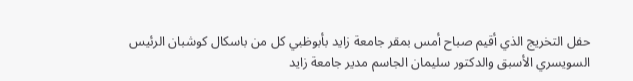حفل التخريج الذي أقيم صباح أمس بمقر جامعة زايد بأبوظبي كل من باسكال كوشبان الرئيس السويسري الأسبق والدكتور سليمان الجاسم مدير جامعة زايد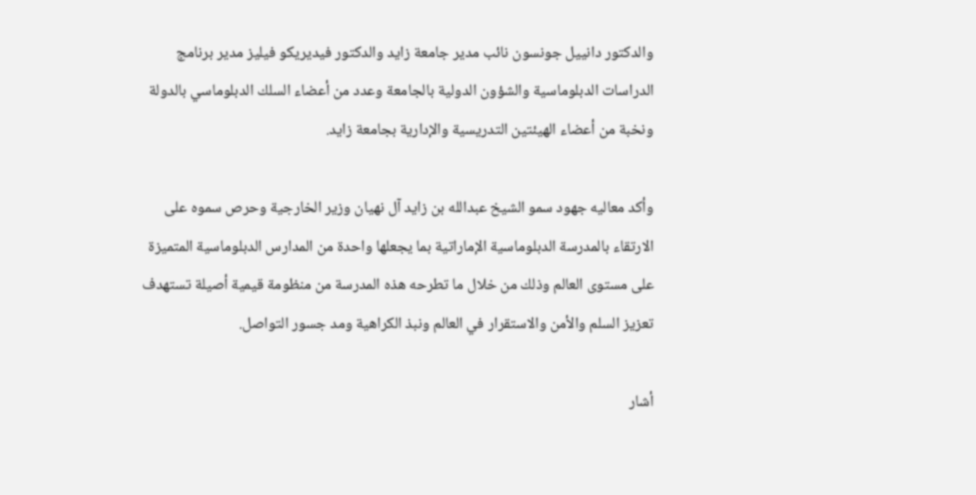والدكتور دانييل جونسون نائب مدير جامعة زايد والدكتور فيديريكو فيليز مدير برنامج الدراسات الدبلوماسية والشؤون الدولية بالجامعة وعدد من أعضاء السلك الدبلوماسي بالدولة ونخبة من أعضاء الهيئتين التدريسية والإدارية بجامعة زايد.

وأكد معاليه جهود سمو الشيخ عبدالله بن زايد آل نهيان وزير الخارجية وحرص سموه على الارتقاء بالمدرسة الدبلوماسية الإماراتية بما يجعلها واحدة من المدارس الدبلوماسية المتميزة على مستوى العالم وذلك من خلال ما تطرحه هذه المدرسة من منظومة قيمية أصيلة تستهدف تعزيز السلم والأمن والاستقرار في العالم ونبذ الكراهية ومد جسور التواصل.

أشار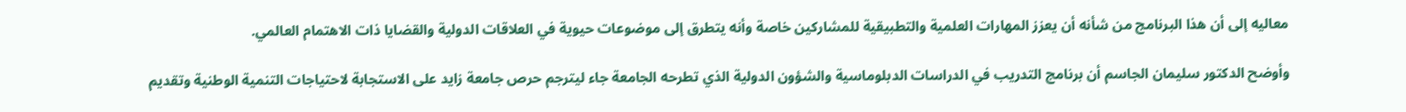معاليه إلى أن هذا البرنامج من شأنه أن يعزز المهارات العلمية والتطبيقية للمشاركين خاصة وأنه يتطرق إلى موضوعات حيوية في العلاقات الدولية والقضايا ذات الاهتمام العالمي.

وأوضح الدكتور سليمان الجاسم أن برنامج التدريب في الدراسات الدبلوماسية والشؤون الدولية الذي تطرحه الجامعة جاء ليترجم حرص جامعة زايد على الاستجابة لاحتياجات التنمية الوطنية وتقديم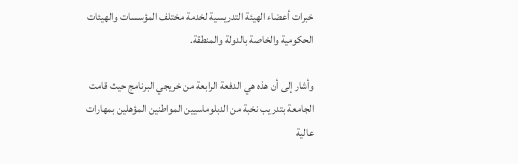خبرات أعضاء الهيئة التدريسية لخدمة مختلف المؤسسات والهيئات الحكومية والخاصة بالدولة والمنطقة.

وأشار إلى أن هذه هي الدفعة الرابعة من خريجي البرنامج حيث قامت الجامعة بتدريب نخبة من الدبلوماسيين المواطنين المؤهلين بمهارات عالية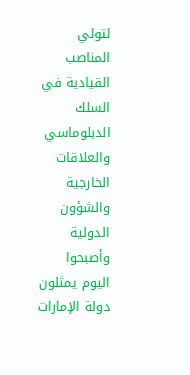لتولي المناصب القيادية في السلك الدبلوماسي والعلاقات الخارجية والشؤون الدولية وأصبحوا اليوم يمثلون دولة الإمارات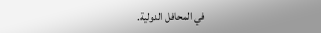في المحافل الدولية.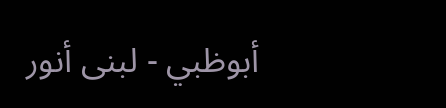أبوظبي - لبنى أنور